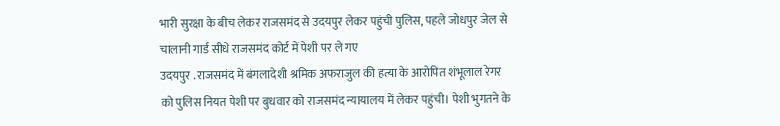भारी सुरक्षा के बीच लेकर राजसमंद से उदयपुर लेकर पहुंची पुलिस, पहले जोधपुर जेल से चालानी गार्ड सीधे राजसमंद कोर्ट में पेशी पर ले गए
उदयपुर . राजसमंद में बंगलादेशी श्रमिक अफराजुल की हत्या के आरोपित शंभूलाल रेगर को पुलिस नियत पेशी पर बुधवार को राजसमंद न्यायालय में लेकर पहुंची। पेशी भुगतने के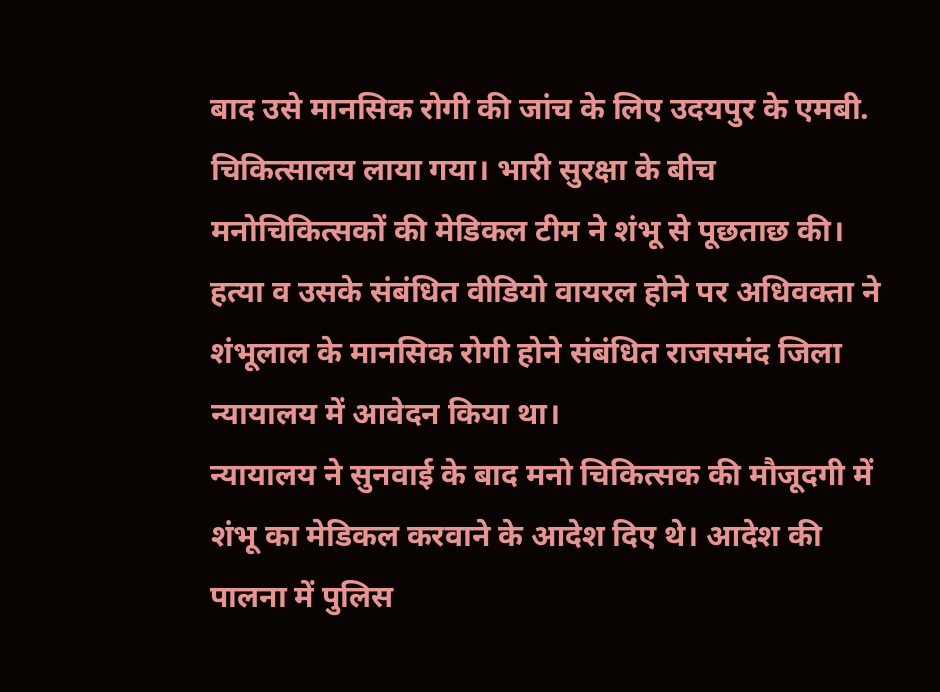बाद उसे मानसिक रोगी की जांच के लिए उदयपुर के एमबी. चिकित्सालय लाया गया। भारी सुरक्षा के बीच मनोचिकित्सकों की मेडिकल टीम ने शंभू से पूछताछ की। हत्या व उसके संबंधित वीडियो वायरल होने पर अधिवक्ता ने शंभूलाल के मानसिक रोगी होने संबंधित राजसमंद जिला न्यायालय में आवेदन किया था।
न्यायालय ने सुनवाई के बाद मनो चिकित्सक की मौजूदगी में शंभू का मेडिकल करवाने के आदेश दिए थे। आदेश की पालना में पुलिस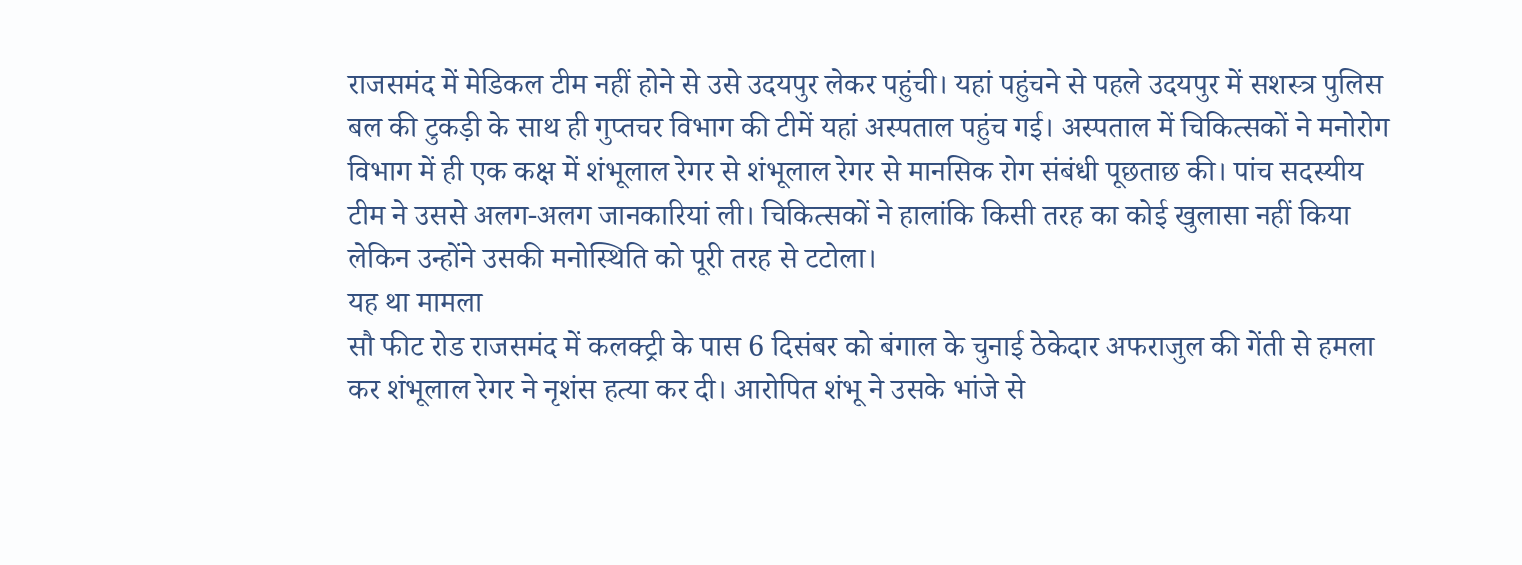राजसमंद में मेडिकल टीम नहीं होने से उसे उदयपुर लेकर पहुंची। यहां पहुंचने से पहले उदयपुर में सशस्त्र पुलिस बल की टुकड़ी के साथ ही गुप्तचर विभाग की टीमें यहां अस्पताल पहुंच गई। अस्पताल में चिकित्सकों ने मनोरोग विभाग में ही एक कक्ष में शंभूलाल रेगर से शंभूलाल रेगर से मानसिक रोग संबंधी पूछताछ की। पांच सदस्यीय टीम ने उससे अलग-अलग जानकारियां ली। चिकित्सकों ने हालांकि किसी तरह का कोई खुलासा नहीं किया लेकिन उन्होंने उसकी मनोस्थिति को पूरी तरह से टटोला।
यह था मामला
सौ फीट रोड राजसमंद में कलक्ट्री के पास 6 दिसंबर को बंगाल के चुनाई ठेकेदार अफराजुल की गेंती से हमला कर शंभूलाल रेगर ने नृशंस हत्या कर दी। आरोपित शंभू ने उसके भांजे से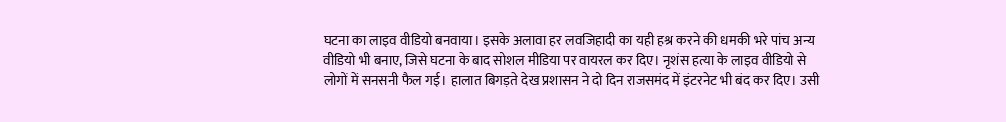घटना का लाइव वीडियो बनवाया। इसके अलावा हर लवजिहादी का यही हश्र करने की धमकी भरे पांच अन्य वीडियो भी बनाए, जिसे घटना के बाद सोशल मीडिया पर वायरल कर दिए। नृशंस हत्या के लाइव वीडियो से लोगों में सनसनी फैल गई। हालात बिगड़ते देख प्रशासन ने दो दिन राजसमंद में इंटरनेट भी बंद कर दिए। उसी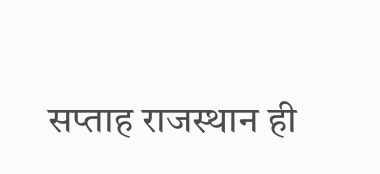सप्ताह राजस्थान ही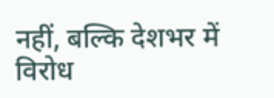नहीं, बल्कि देशभर में विरोध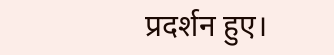प्रदर्शन हुए।